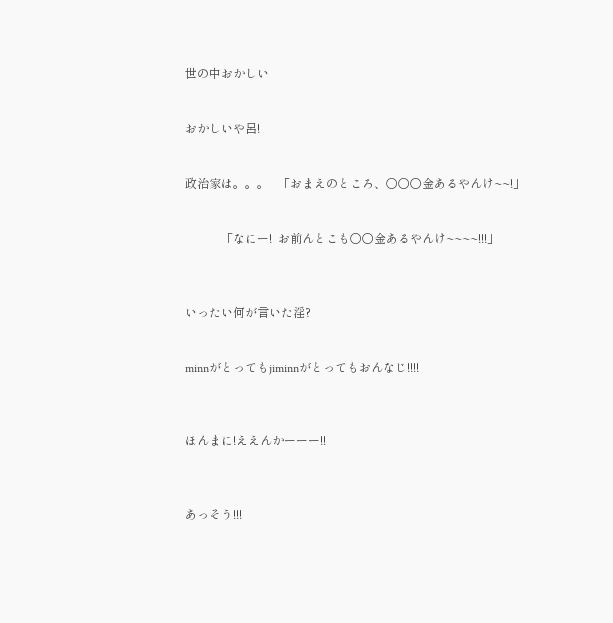世の中おかしい


おかしいや呂!


政治家は。。。   「おまえのところ、○○○金あるやんけ~~!」


            「なにー!  お前んとこも○○金あるやんけ~~~~!!!」



いったい何が言いた淫?


minnがとってもjiminnがとってもおんなじ!!!!



ほんまに!ええんかーーー!!



あっそう!!!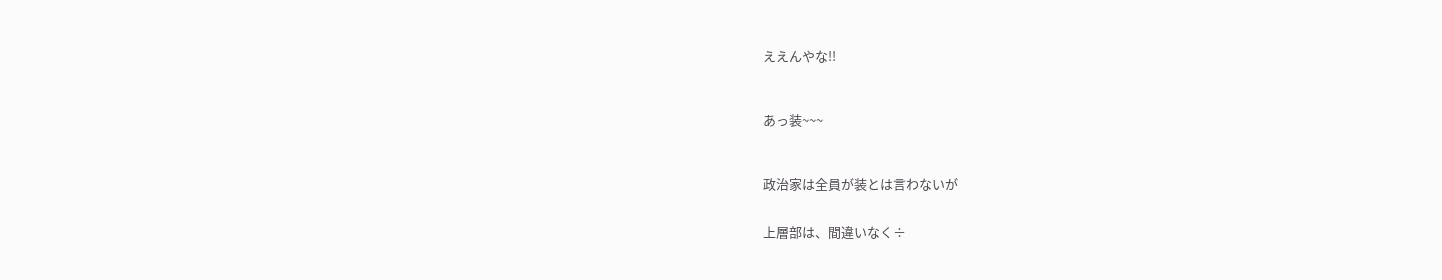ええんやな!!



あっ装~~~



政治家は全員が装とは言わないが


上層部は、間違いなく÷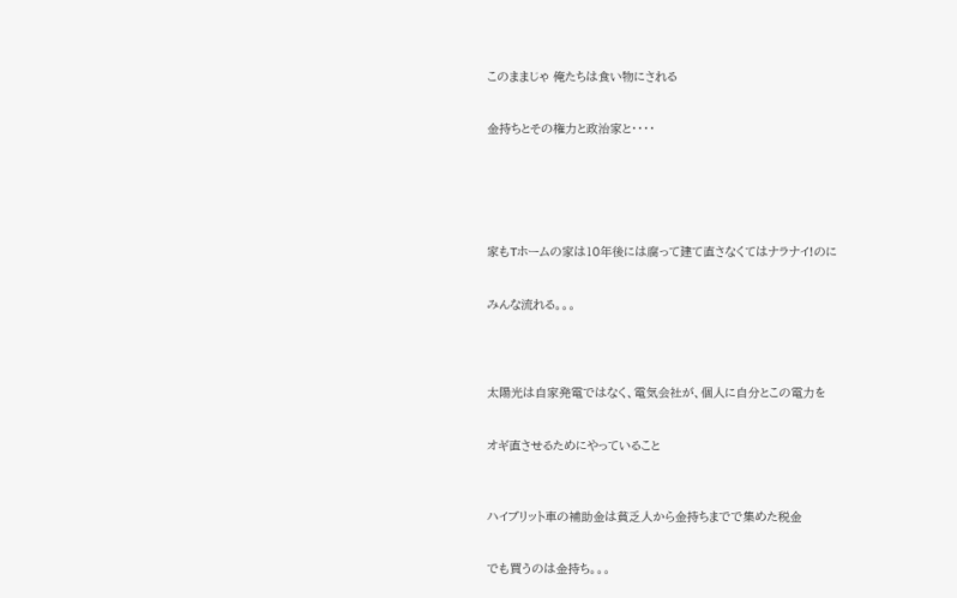このままじゃ 俺たちは食い物にされる


金持ちとその権力と政治家と・・・・






家もTホームの家は10年後には腐って建て直さなくてはナラナイ!のに


みんな流れる。。。




太陽光は自家発電ではなく、電気会社が、個人に自分とこの電力を


オギ直させるためにやっていること



ハイブリット車の補助金は貧乏人から金持ちまでで集めた税金


でも買うのは金持ち。。。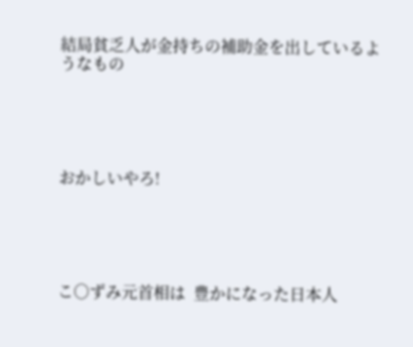結局貧乏人が金持ちの補助金を出しているようなもの





おかしいやろ!





こ○ずみ元首相は  豊かになった日本人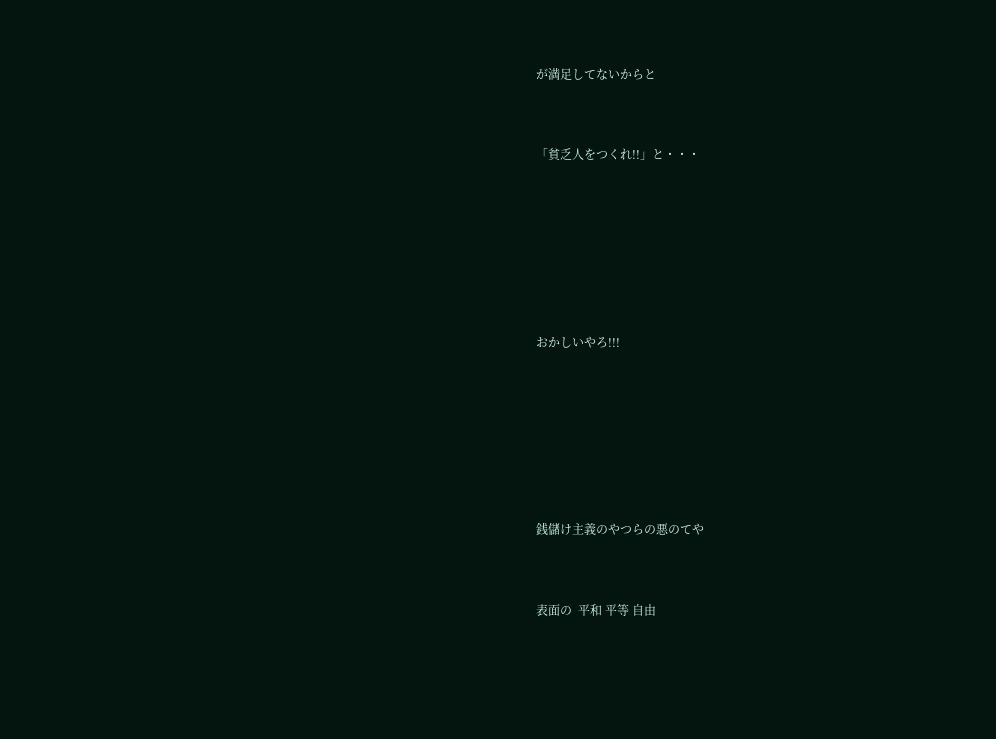が満足してないからと


「貧乏人をつくれ!!」と・・・






おかしいやろ!!!






銭儲け主義のやつらの悪のてや


表面の  平和 平等 自由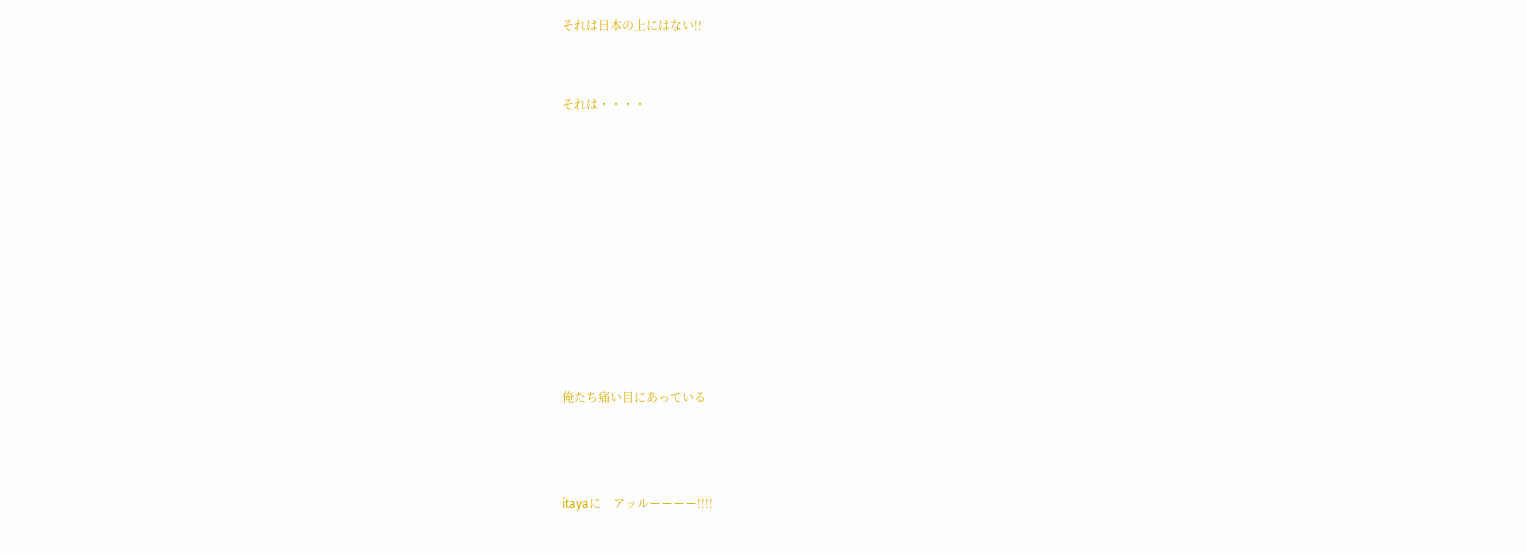それは日本の上にはない!!


それは・・・・










俺たち痛い目にあっている



itayaに    アッルーーーー!!!!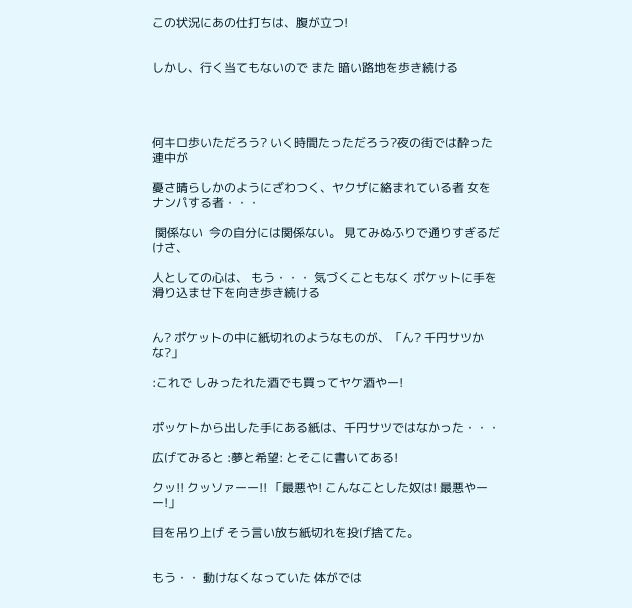この状況にあの仕打ちは、腹が立つ!


しかし、行く当てもないので また 暗い路地を歩き続ける




何キロ歩いただろう? いく時間たっただろう?夜の街では酔った連中が

憂さ晴らしかのようにざわつく、ヤクザに絡まれている者 女をナンパする者・・・

 関係ない  今の自分には関係ない。 見てみぬふりで通りすぎるだけさ、

人としての心は、 もう・・・ 気づくこともなく ポケットに手を滑り込ませ下を向き歩き続ける


ん? ポケットの中に紙切れのようなものが、「ん? 千円サツかな?」

:これで しみったれた酒でも買ってヤケ酒やー!


ポッケトから出した手にある紙は、千円サツではなかった・・・

広げてみると :夢と希望: とそこに書いてある!

クッ!! クッソァーー!! 「最悪や! こんなことした奴は! 最悪やーー!」

目を吊り上げ そう言い放ち紙切れを投げ捨てた。


もう・・ 動けなくなっていた 体がでは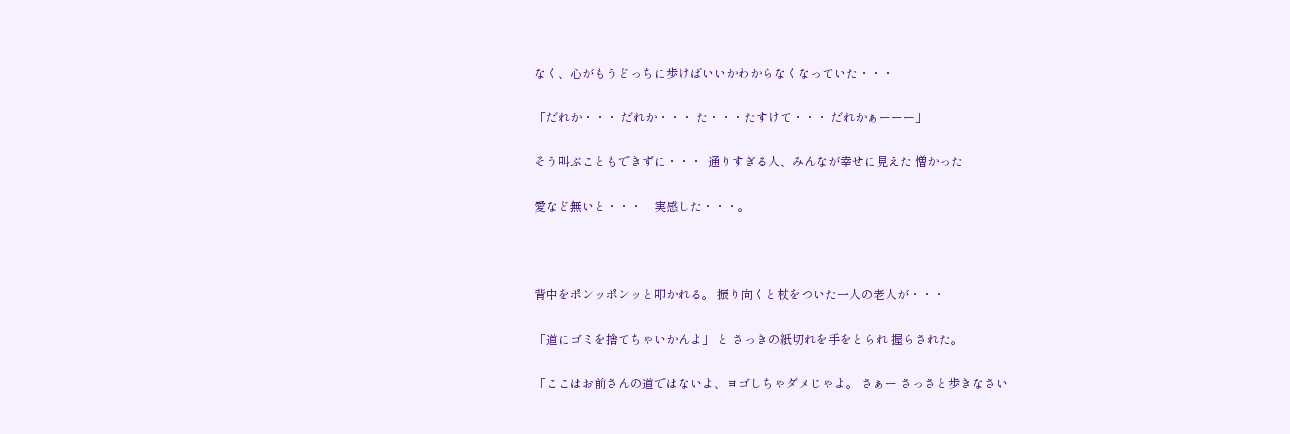なく、心がもうどっちに歩けばいいかわからなくなっていた・・・

「だれか・・・ だれか・・・ た・・・たすけて・・・ だれかぁーーー」

そう叫ぶこともできずに・・・  通りすぎる人、みんなが幸せに見えた 憎かった

愛など無いと・・・    実感した・・・。



背中をポンッポンッと叩かれる。 振り向くと杖をついた一人の老人が・・・

「道にゴミを捨てちゃいかんよ」 と さっきの紙切れを手をとられ 握らされた。

「ここはお前さんの道ではないよ、ヨゴしちゃダメじゃよ。 さぁー さっさと歩きなさい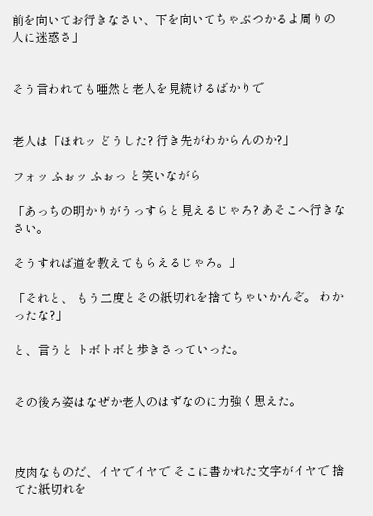前を向いてお行きなさい、下を向いてちゃぶつかるよ周りの人に迷惑さ」


そう言われても唖然と老人を見続けるばかりで


老人は「ほれッ どうした? 行き先がわからんのか?」

フォッ ふぉッ ふぉっ と笑いながら

「あっちの明かりがうっすらと見えるじゃろ? あそこへ行きなさい。

そうすれば道を教えてもらえるじゃろ。」

「それと、 もう二度とその紙切れを捨てちゃいかんぞ。 わかったな?」

と、言うと トボトボと歩きさっていった。


その後ろ姿はなぜか老人のはずなのに力強く思えた。



皮肉なものだ、イヤでイヤで そこに書かれた文字がイヤで 捨てた紙切れを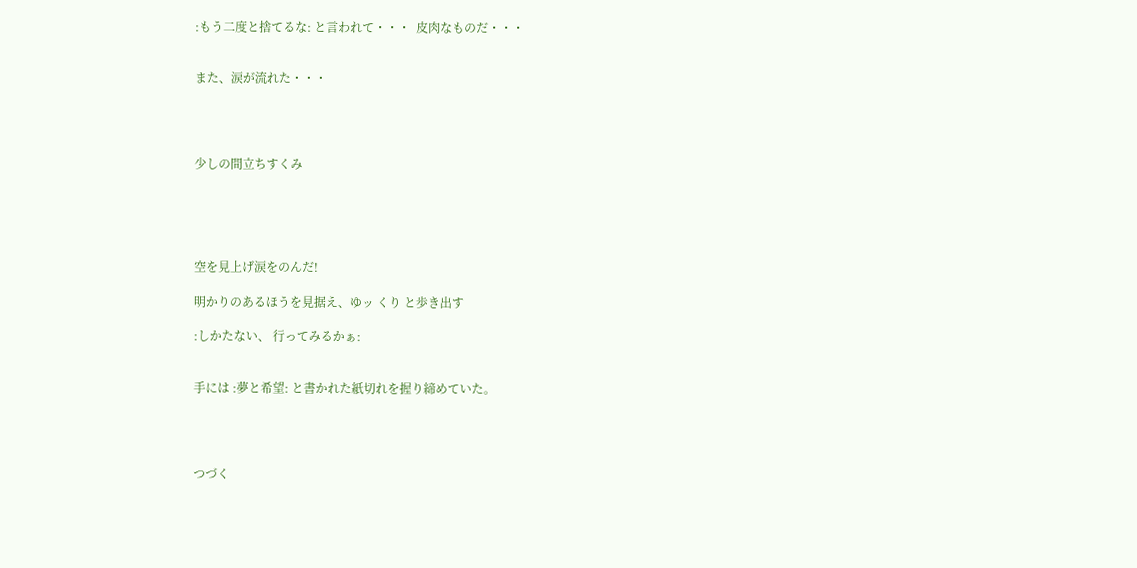:もう二度と捨てるな: と言われて・・・  皮肉なものだ・・・


また、涙が流れた・・・




少しの間立ちすくみ





空を見上げ涙をのんだ!

明かりのあるほうを見据え、ゆッ くり と歩き出す

:しかたない、 行ってみるかぁ:


手には :夢と希望: と書かれた紙切れを握り締めていた。




つづく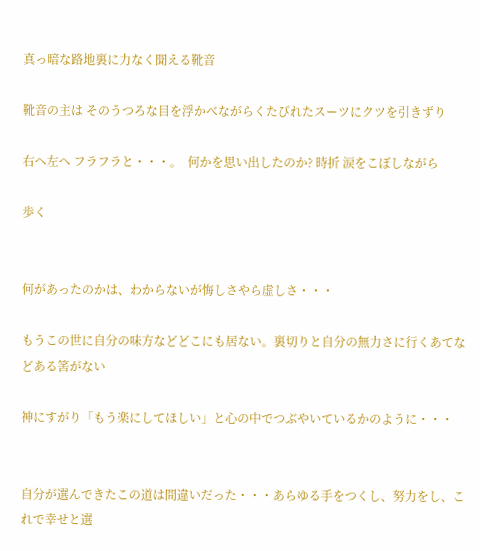真っ暗な路地裏に力なく聞える靴音

靴音の主は そのうつろな目を浮かべながらくたびれたスーツにクツを引きずり

右へ左へ フラフラと・・・。  何かを思い出したのか? 時折 涙をこぼしながら

歩く


何があったのかは、わからないが悔しさやら虚しさ・・・

もうこの世に自分の味方などどこにも居ない。裏切りと自分の無力さに行くあてなどある筈がない

神にすがり「もう楽にしてほしい」と心の中でつぶやいているかのように・・・


自分が選んできたこの道は間違いだった・・・あらゆる手をつくし、努力をし、これで幸せと選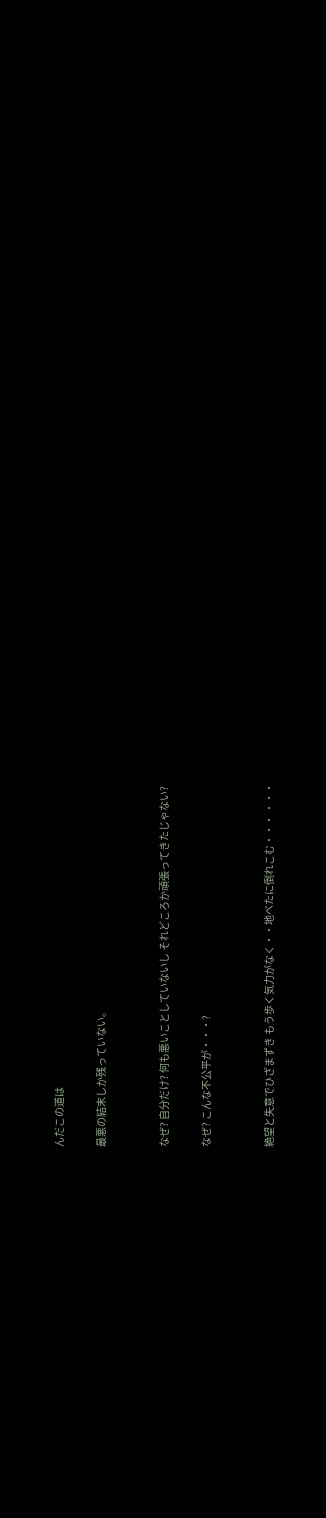んだこの道は

最悪の結末しか残っていない。


なぜ? 自分だけ? 何も悪いことしていないし それどころか頑張ってきたじゃない?

なぜ? こんな不公平が・・・?


絶望と失意でひざまずき もう歩く気力がなく・・地べたに倒れこむ・・・ ・・・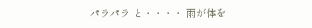パラパラ と・・・・ 雨が体を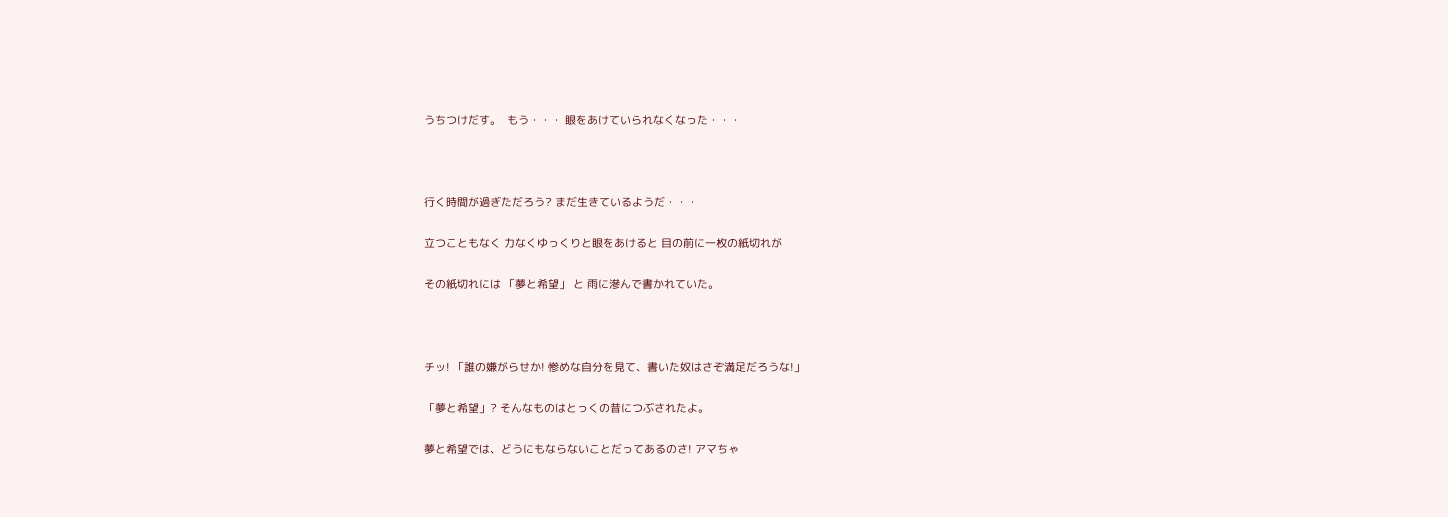うちつけだす。  もう・・・ 眼をあけていられなくなった・・・



行く時間が過ぎただろう? まだ生きているようだ・・・

立つこともなく 力なくゆっくりと眼をあけると 目の前に一枚の紙切れが

その紙切れには 「夢と希望」 と 雨に滲んで書かれていた。



チッ! 「誰の嫌がらせか! 惨めな自分を見て、書いた奴はさぞ満足だろうな!」

「夢と希望」? そんなものはとっくの昔につぶされたよ。

夢と希望では、どうにもならないことだってあるのさ! アマちゃ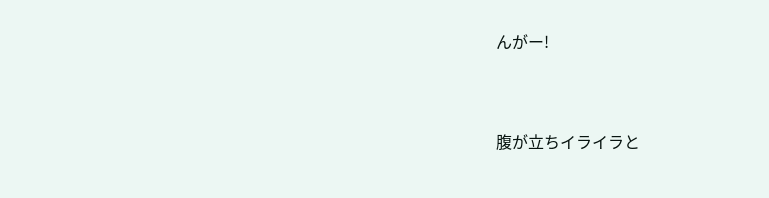んがー!


腹が立ちイライラと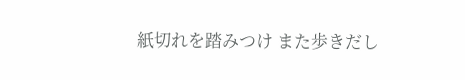紙切れを踏みつけ また歩きだし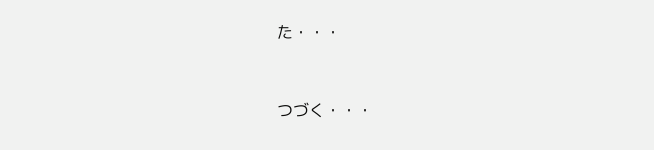た・・・



つづく・・・